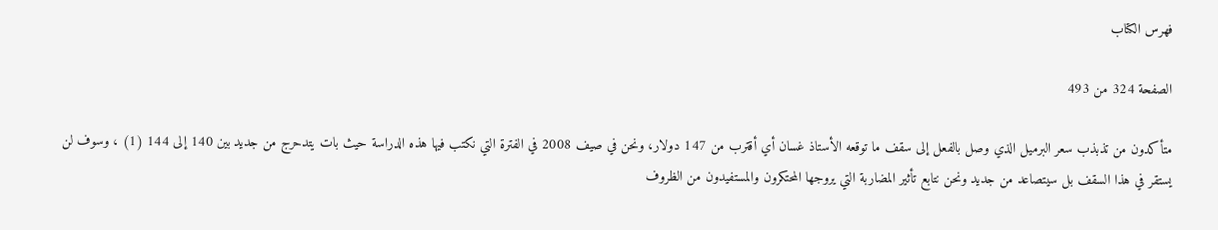فهرس الكتاب

الصفحة 324 من 493

متأكدون من تذبذب سعر البرميل الذي وصل بالفعل إلى سقف ما توقعه الأستاذ غسان أي أقترب من 147 دولار، ونحن في صيف 2008 في الفترة التي نكتب فيها هذه الدراسة حيث بات يتدحرج من جديد بين 140 إلى 144 (1) ، وسوف لن يستقر في هذا السقف بل سيتصاعد من جديد ونحن نتابع تأثير المضاربة التي يروجها المحتكرون والمستفيدون من الظروف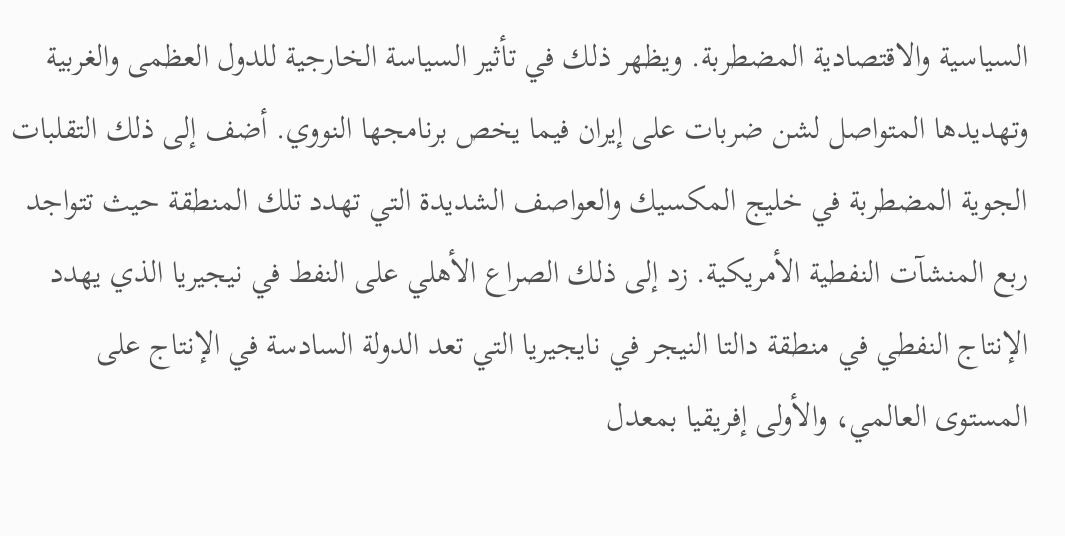السياسية والاقتصادية المضطربة. ويظهر ذلك في تأثير السياسة الخارجية للدول العظمى والغربية وتهديدها المتواصل لشن ضربات على إيران فيما يخص برنامجها النووي. أضف إلى ذلك التقلبات الجوية المضطربة في خليج المكسيك والعواصف الشديدة التي تهدد تلك المنطقة حيث تتواجد ربع المنشآت النفطية الأمريكية. زد إلى ذلك الصراع الأهلي على النفط في نيجيريا الذي يهدد الإنتاج النفطي في منطقة دالتا النيجر في نايجيريا التي تعد الدولة السادسة في الإنتاج على المستوى العالمي، والأولى إفريقيا بمعدل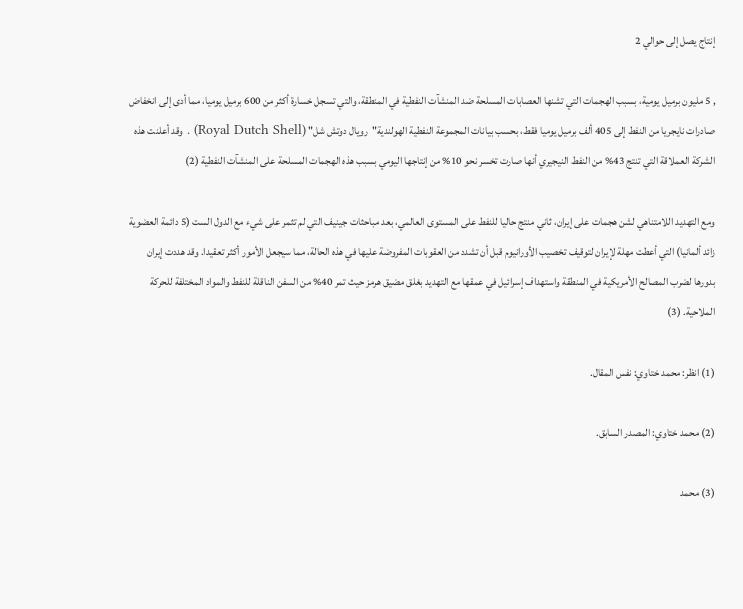إنتاج يصل إلى حوالي 2

, 5 مليون برميل يومية، بسبب الهجمات التي تشنها العصابات المسلحة ضد المنشآت النفطية في المنطقة، والتي تسجل خسارة أكثر من 600 برميل يوميا، مما أدى إلى انخفاض صادرات نايجريا من النفط إلى 405 ألف برميل يوميا فقط، بحسب بيانات المجموعة النفطية الهولندية"رويال دوتش شل" (Royal Dutch Shell) . وقد أعلنت هذه الشركة العملاقة التي تنتج 43% من النفط النيجيري أنها صارت تخسر نحو 10% من إنتاجها اليومي بسبب هذه الهجمات المسلحة على المنشآت النفطية (2)

ومع التهديد اللامتناهي لشن هجمات على إيران، ثاني منتج حاليا للنفط على المستوى العالمي، بعد مباحثات جينيف التي لم تثمر على شيء مع الدول الست (5 دائمة العضوية زائد ألمانيا) التي أعطت مهلة لإيران لتوقيف تخصيب الأورانيوم قبل أن تشدد من العقوبات المفروضة عليها في هذه الحالة، مما سيجعل الأمور أكثر تعقيدا. وقد هددت إيران بدورها لضرب المصالح الأمريكية في المنطقة واستهداف إسرائيل في عمقها مع التهديد بغلق مضيق هرمز حيث تمر 40% من السفن الناقلة للنفط والمواد المختلفة للحركة الملاحية. (3)

(1) انظر: محمد ختاوي: نفس المقال.

(2) محمد ختاوي: المصدر السابق.

(3) محمد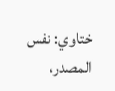ختاوي: نفس المصدر،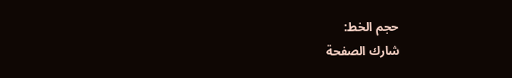حجم الخط:
شارك الصفحة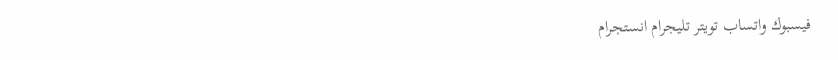فيسبوك واتساب تويتر تليجرام انستجرام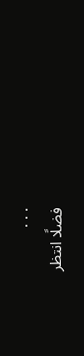. . .
فضلًا انتظر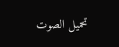تحميل الصوت